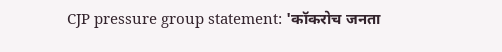CJP pressure group statement: 'कॉकरोच जनता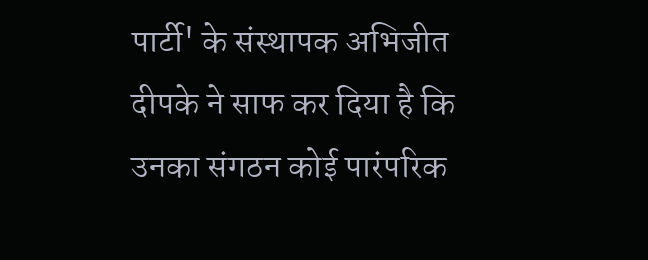पार्टी' के संस्थापक अभिजीत दीपके ने साफ कर दिया है कि उनका संगठन कोई पारंपरिक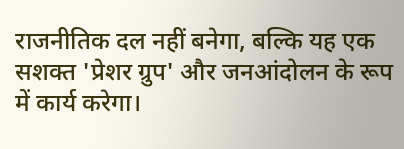राजनीतिक दल नहीं बनेगा, बल्कि यह एक सशक्त 'प्रेशर ग्रुप' और जनआंदोलन के रूप में कार्य करेगा।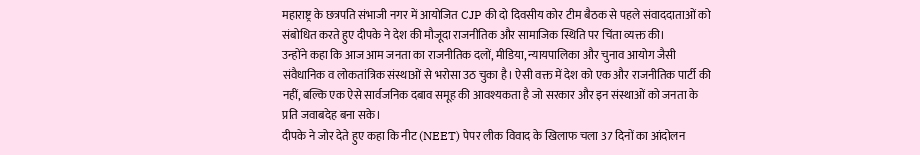महाराष्ट्र के छत्रपति संभाजी नगर में आयोजित CJP की दो दिवसीय कोर टीम बैठक से पहले संवाददाताओं को संबोधित करते हुए दीपके ने देश की मौजूदा राजनीतिक और सामाजिक स्थिति पर चिंता व्यक्त की।
उन्होंने कहा कि आज आम जनता का राजनीतिक दलों, मीडिया, न्यायपालिका और चुनाव आयोग जैसी संवैधानिक व लोकतांत्रिक संस्थाओं से भरोसा उठ चुका है। ऐसी वक्त में देश को एक और राजनीतिक पार्टी की नहीं, बल्कि एक ऐसे सार्वजनिक दबाव समूह की आवश्यकता है जो सरकार और इन संस्थाओं को जनता के प्रति जवाबदेह बना सके।
दीपके ने जोर देते हुए कहा कि नीट (NEET) पेपर लीक विवाद के खिलाफ चला 37 दिनों का आंदोलन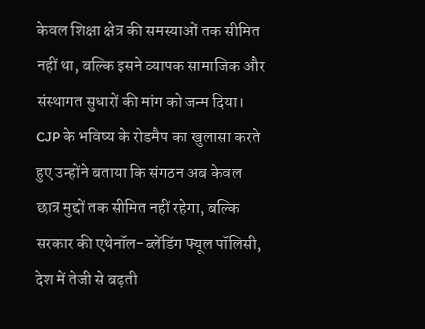केवल शिक्षा क्षेत्र की समस्याओं तक सीमित नहीं था, बल्कि इसने व्यापक सामाजिक और संस्थागत सुधारों की मांग को जन्म दिया। CJP के भविष्य के रोडमैप का खुलासा करते हुए उन्होंने बताया कि संगठन अब केवल छात्र मुद्दों तक सीमित नहीं रहेगा, बल्कि सरकार की एथेनॉल-ब्लेंडिंग फ्यूल पॉलिसी, देश में तेजी से बढ़ती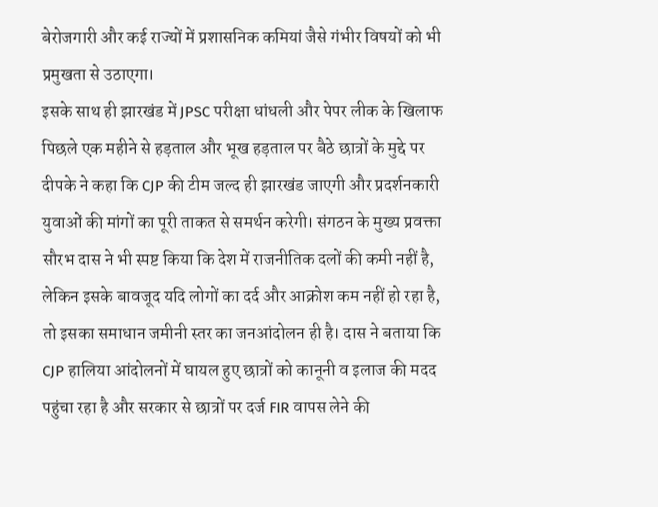बेरोजगारी और कई राज्यों में प्रशासनिक कमियां जैसे गंभीर विषयों को भी प्रमुखता से उठाएगा।
इसके साथ ही झारखंड में JPSC परीक्षा धांधली और पेपर लीक के खिलाफ पिछले एक महीने से हड़ताल और भूख हड़ताल पर बैठे छात्रों के मुद्दे पर दीपके ने कहा कि CJP की टीम जल्द ही झारखंड जाएगी और प्रदर्शनकारी युवाओं की मांगों का पूरी ताकत से समर्थन करेगी। संगठन के मुख्य प्रवक्ता सौरभ दास ने भी स्पष्ट किया कि देश में राजनीतिक दलों की कमी नहीं है, लेकिन इसके बावजूद यदि लोगों का दर्द और आक्रोश कम नहीं हो रहा है, तो इसका समाधान जमीनी स्तर का जनआंदोलन ही है। दास ने बताया कि CJP हालिया आंदोलनों में घायल हुए छात्रों को कानूनी व इलाज की मदद पहुंचा रहा है और सरकार से छात्रों पर दर्ज FIR वापस लेने की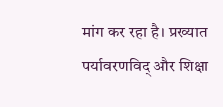मांग कर रहा है। प्रख्यात पर्यावरणविद् और शिक्षा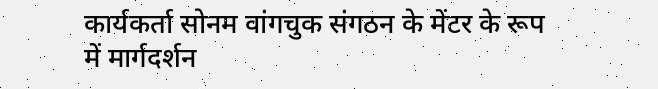कार्यकर्ता सोनम वांगचुक संगठन के मेंटर के रूप में मार्गदर्शन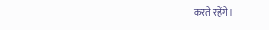करते रहेंगे।